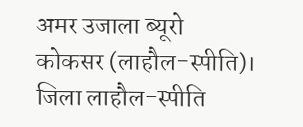अमर उजाला ब्यूरो
कोकसर (लाहौल-स्पीति)। जिला लाहौल-स्पीति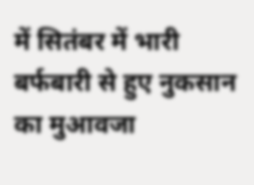में सितंबर में भारी बर्फबारी से हुए नुकसान का मुआवजा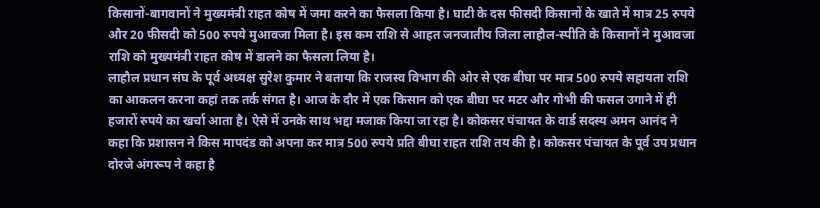किसानों-बागवानों ने मुख्यमंत्री राहत कोष में जमा करने का फैसला किया है। घाटी के दस फीसदी किसानों के खाते में मात्र 25 रुपये और 20 फीसदी को 500 रुपये मुआवजा मिला है। इस कम राशि से आहत जनजातीय जिला लाहौल-स्पीति के किसानों ने मुआवजा राशि को मुख्यमंत्री राहत कोष में डालने का फैसला लिया है।
लाहौल प्रधान संघ के पूर्व अध्यक्ष सुरेश कुमार ने बताया कि राजस्व विभाग की ओर से एक बीघा पर मात्र 500 रुपये सहायता राशि का आकलन करना कहां तक तर्क संगत है। आज के दौर में एक किसान को एक बीघा पर मटर और गोभी की फसल उगाने में ही हजारों रुपये का खर्चा आता है। ऐसे में उनके साथ भद्दा मजाक किया जा रहा है। कोकसर पंचायत के वार्ड सदस्य अमन आनंद ने कहा कि प्रशासन ने किस मापदंड को अपना कर मात्र 500 रुपये प्रति बीघा राहत राशि तय की है। कोकसर पंचायत के पूर्व उप प्रधान दोरजे अंगरूप ने कहा है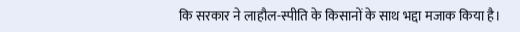कि सरकार ने लाहौल-स्पीति के किसानों के साथ भद्दा मजाक किया है।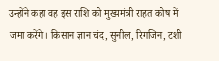उन्होंने कहा वह इस राशि को मुख्यमंत्री राहत कोष में जमा करेंगे। किसान ज्ञान चंद, सुनील, रिगजिन, टशी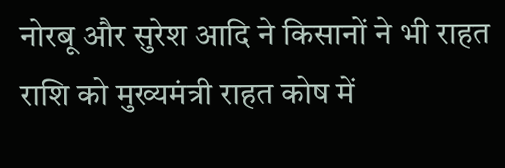नोरबू और सुरेश आदि ने किसानों ने भी राहत राशि को मुख्यमंत्री राहत कोष में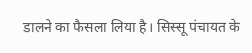डालने का फैसला लिया है। सिस्सू पंचायत के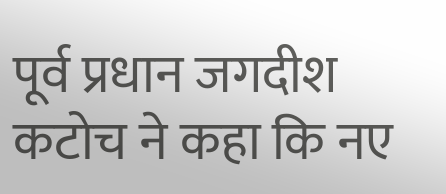पूर्व प्रधान जगदीश कटोच ने कहा कि नए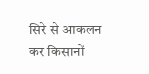सिरे से आकलन कर किसानों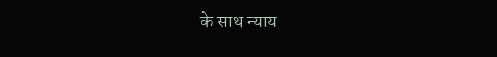के साथ न्याय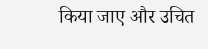किया जाए और उचित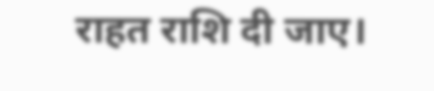राहत राशि दी जाए।